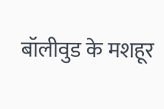बॉलीवुड के मशहूर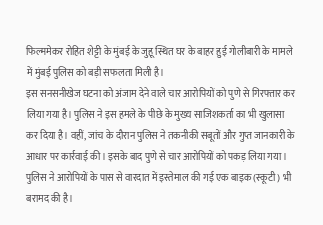फिल्ममेकर रोहित शेट्टी के मुंबई के जुहू स्थित घर के बाहर हुई गोलीबारी के मामले में मुंबई पुलिस को बड़ी सफलता मिली है।
इस सनसनीखेज घटना को अंजाम देने वाले चार आरोपियों को पुणे से गिरफ्तार कर लिया गया है। पुलिस ने इस हमले के पीछे के मुख्य साजिशकर्ता का भी खुलासा कर दिया है। वहीं, जांच के दौरान पुलिस ने तकनीकी सबूतों और गुप्त जानकारी के आधार पर कार्रवाई की। इसके बाद पुणे से चार आरोपियों को पकड़ लिया गया। पुलिस ने आरोपियों के पास से वारदात में इस्तेमाल की गई एक बाइक (स्कूटी) भी बरामद की है।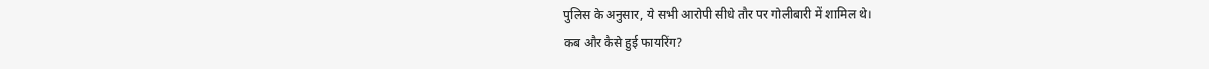पुलिस के अनुसार, ये सभी आरोपी सीधे तौर पर गोलीबारी में शामिल थे।
कब और कैसे हुई फायरिंग?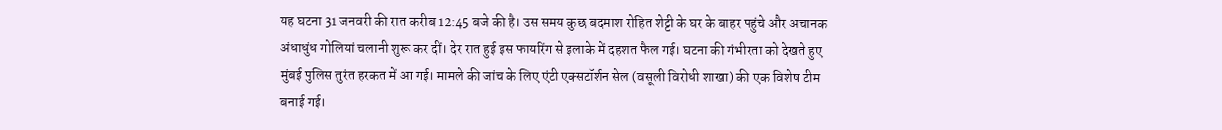यह घटना 31 जनवरी की रात करीब 12:45 बजे की है। उस समय कुछ बदमाश रोहित शेट्टी के घर के बाहर पहुंचे और अचानक अंधाधुंध गोलियां चलानी शुरू कर दीं। देर रात हुई इस फायरिंग से इलाके में दहशत फैल गई। घटना की गंभीरता को देखते हुए मुंबई पुलिस तुरंत हरकत में आ गई। मामले की जांच के लिए एंटी एक्सटॉर्शन सेल (वसूली विरोधी शाखा) की एक विशेष टीम बनाई गई।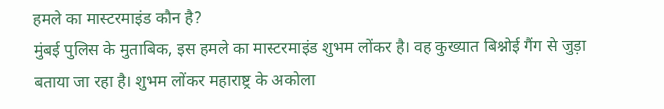हमले का मास्टरमाइंड कौन है?
मुंबई पुलिस के मुताबिक, इस हमले का मास्टरमाइंड शुभम लोंकर है। वह कुख्यात बिश्नोई गैंग से जुड़ा बताया जा रहा है। शुभम लोंकर महाराष्ट्र के अकोला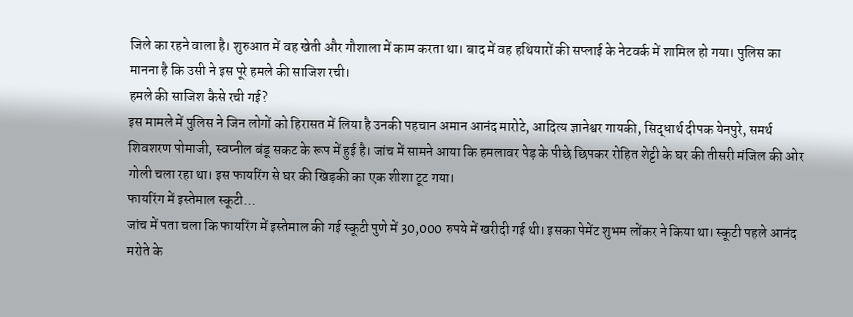जिले का रहने वाला है। शुरुआत में वह खेती और गौशाला में काम करता था। बाद में वह हथियारों की सप्लाई के नेटवर्क में शामिल हो गया। पुलिस का मानना है कि उसी ने इस पूरे हमले की साजिश रची।
हमले की साजिश कैसे रची गई?
इस मामले में पुलिस ने जिन लोगों को हिरासत में लिया है उनकी पहचान अमान आनंद मारोटे, आदित्य ज्ञानेश्वर गायकी, सिद्धार्थ दीपक येनपुरे, समर्थ शिवशरण पोमाजी, स्वप्नील बंडू सकट के रूप में हुई है। जांच में सामने आया कि हमलावर पेड़ के पीछे छिपकर रोहित शेट्टी के घर की तीसरी मंजिल की ओर गोली चला रहा था। इस फायरिंग से घर की खिड़की का एक शीशा टूट गया।
फायरिंग में इस्तेमाल स्कूटी…
जांच में पता चला कि फायरिंग में इस्तेमाल की गई स्कूटी पुणे में 30,000 रुपये में खरीदी गई थी। इसका पेमेंट शुभम लोंकर ने किया था। स्कूटी पहले आनंद मरोते के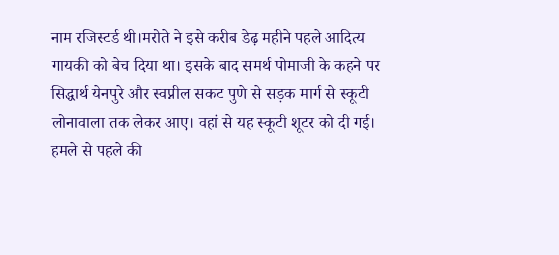नाम रजिस्टर्ड थी।मरोते ने इसे करीब डेढ़ महीने पहले आदित्य गायकी को बेच दिया था। इसके बाद समर्थ पोमाजी के कहने पर सिद्धार्थ येनपुरे और स्वप्नील सकट पुणे से सड़क मार्ग से स्कूटी लोनावाला तक लेकर आए। वहां से यह स्कूटी शूटर को दी गई।
हमले से पहले की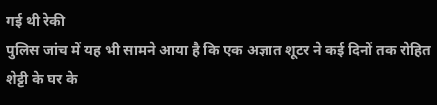गई थी रेकी
पुलिस जांच में यह भी सामने आया है कि एक अज्ञात शूटर ने कई दिनों तक रोहित शेट्टी के घर के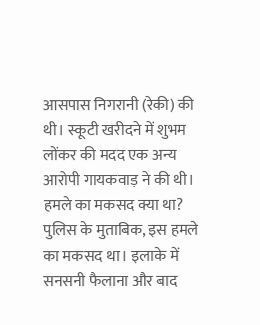आसपास निगरानी (रेकी) की थी। स्कूटी खरीदने में शुभम लोंकर की मदद एक अन्य आरोपी गायकवाड़ ने की थी।
हमले का मकसद क्या था?
पुलिस के मुताबिक, इस हमले का मकसद था। इलाके में सनसनी फैलाना और बाद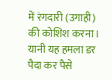में रंगदारी (उगाही) की कोशिश करना। यानी यह हमला डर पैदा कर पैसे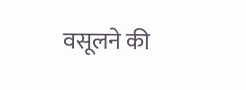वसूलने की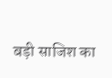बड़ी साजिश का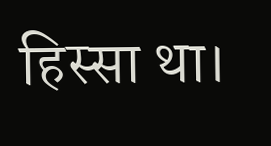हिस्सा था।